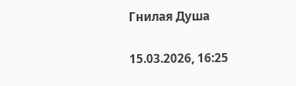Гнилая Душа

15.03.2026, 16:25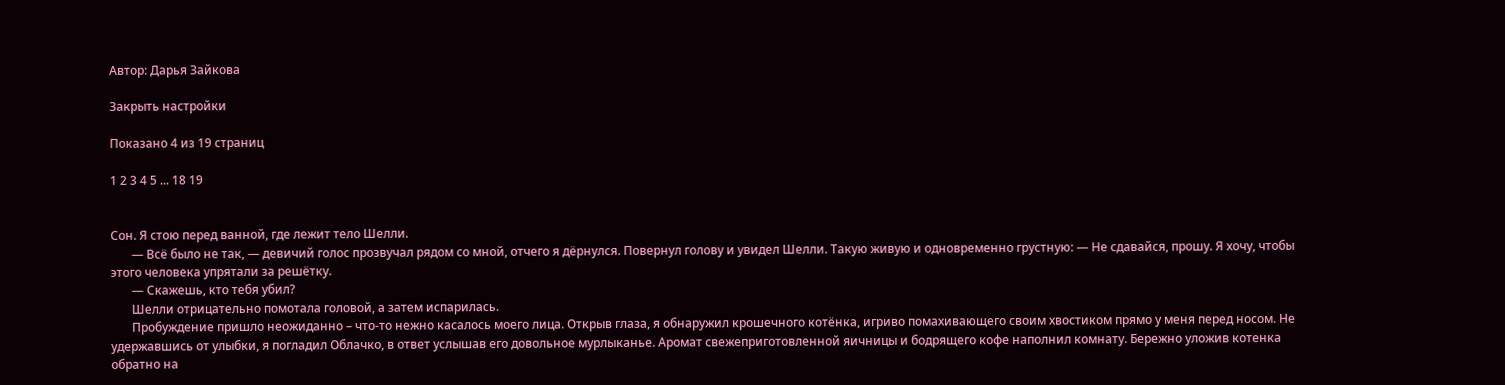Автор: Дарья Зайкова

Закрыть настройки

Показано 4 из 19 страниц

1 2 3 4 5 ... 18 19


Сон. Я стою перед ванной, где лежит тело Шелли.
       — Всё было не так, — девичий голос прозвучал рядом со мной, отчего я дёрнулся. Повернул голову и увидел Шелли. Такую живую и одновременно грустную: — Не сдавайся, прошу. Я хочу, чтобы этого человека упрятали за решётку.
       — Скажешь, кто тебя убил?
       Шелли отрицательно помотала головой, а затем испарилась.
       Пробуждение пришло неожиданно – что-то нежно касалось моего лица. Открыв глаза, я обнаружил крошечного котёнка, игриво помахивающего своим хвостиком прямо у меня перед носом. Не удержавшись от улыбки, я погладил Облачко, в ответ услышав его довольное мурлыканье. Аромат свежеприготовленной яичницы и бодрящего кофе наполнил комнату. Бережно уложив котенка обратно на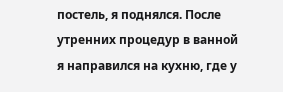постель, я поднялся. После утренних процедур в ванной я направился на кухню, где у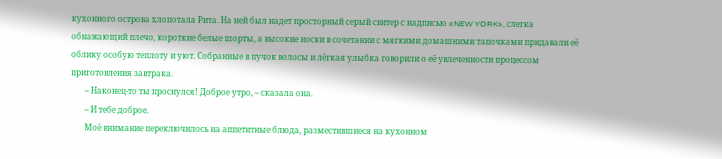кухонного острова хлопотала Рита. На ней был надет просторный серый свитер с надписью «NEW YORK», слегка обнажающий плечо, короткие белые шорты, а высокие носки в сочетании с мягкими домашними тапочками придавали её облику особую теплоту и уют. Собранные в пучок волосы и лёгкая улыбка говорили о её увлеченности процессом приготовления завтрака.
       – Наконец-то ты проснулся! Доброе утро, – сказала она.
       – И тебе доброе.
       Моё внимание переключилось на аппетитные блюда, разместившиеся на кухонном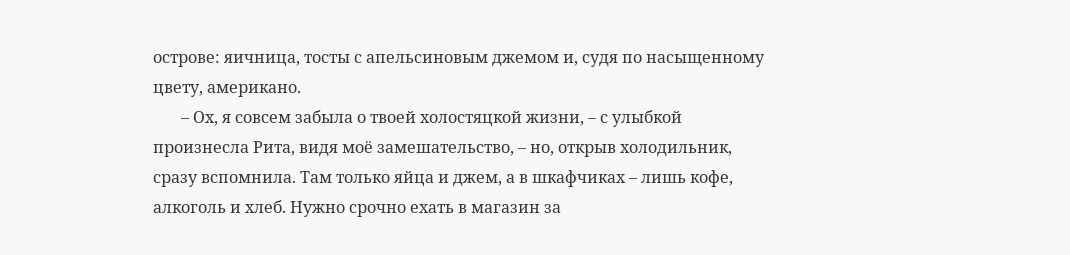острове: яичница, тосты с апельсиновым джемом и, судя по насыщенному цвету, американо.
       – Ох, я совсем забыла о твоей холостяцкой жизни, – с улыбкой произнесла Рита, видя моё замешательство, – но, открыв холодильник, сразу вспомнила. Там только яйца и джем, а в шкафчиках – лишь кофе, алкоголь и хлеб. Нужно срочно ехать в магазин за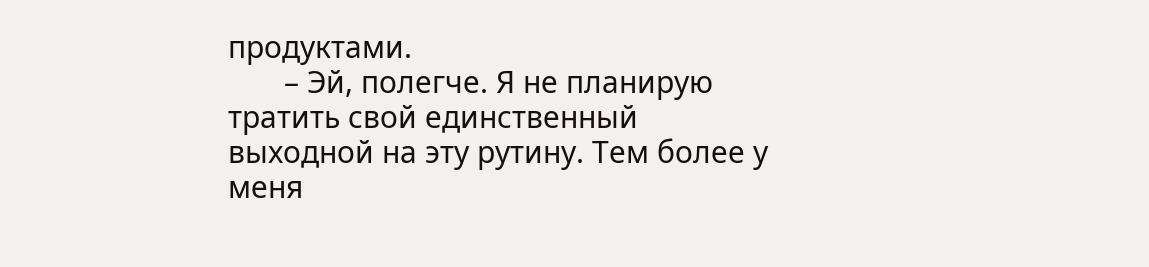продуктами.
       – Эй, полегче. Я не планирую тратить свой единственный выходной на эту рутину. Тем более у меня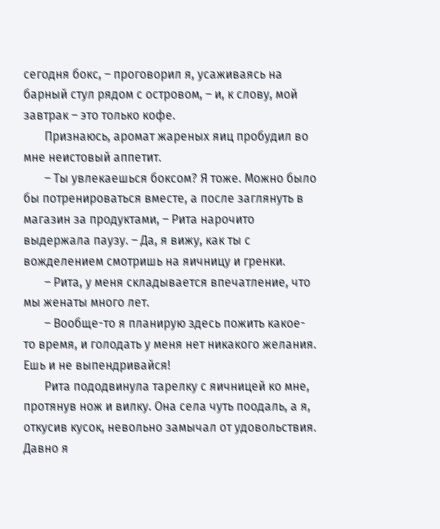сегодня бокс, – проговорил я, усаживаясь на барный стул рядом с островом, – и, к слову, мой завтрак – это только кофе.
       Признаюсь, аромат жареных яиц пробудил во мне неистовый аппетит.
       – Ты увлекаешься боксом? Я тоже. Можно было бы потренироваться вместе, а после заглянуть в магазин за продуктами, – Рита нарочито выдержала паузу. – Да, я вижу, как ты с вожделением смотришь на яичницу и гренки.
       – Рита, у меня складывается впечатление, что мы женаты много лет.
       – Вообще-то я планирую здесь пожить какое-то время, и голодать у меня нет никакого желания. Ешь и не выпендривайся!
       Рита пододвинула тарелку с яичницей ко мне, протянув нож и вилку. Она села чуть поодаль, а я, откусив кусок, невольно замычал от удовольствия. Давно я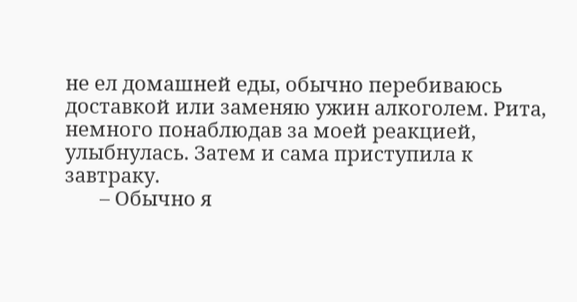не ел домашней еды, обычно перебиваюсь доставкой или заменяю ужин алкоголем. Рита, немного понаблюдав за моей реакцией, улыбнулась. Затем и сама приступила к завтраку.
       – Обычно я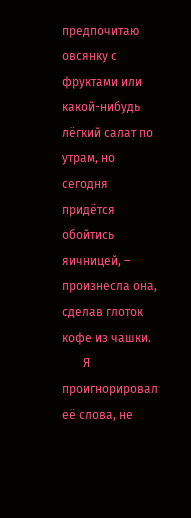предпочитаю овсянку с фруктами или какой-нибудь лёгкий салат по утрам, но сегодня придётся обойтись яичницей, – произнесла она, сделав глоток кофе из чашки.
       Я проигнорировал её слова, не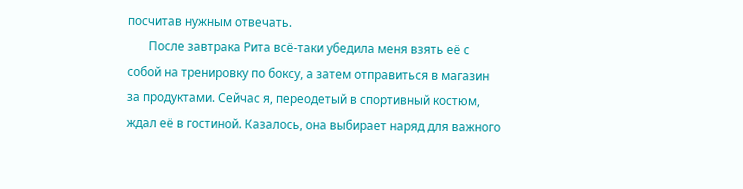посчитав нужным отвечать.
       После завтрака Рита всё-таки убедила меня взять её с собой на тренировку по боксу, а затем отправиться в магазин за продуктами. Сейчас я, переодетый в спортивный костюм, ждал её в гостиной. Казалось, она выбирает наряд для важного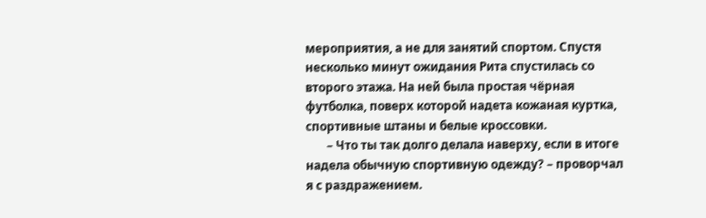мероприятия, а не для занятий спортом. Спустя несколько минут ожидания Рита спустилась со второго этажа. На ней была простая чёрная футболка, поверх которой надета кожаная куртка, спортивные штаны и белые кроссовки.
       – Что ты так долго делала наверху, если в итоге надела обычную спортивную одежду? – проворчал я с раздражением.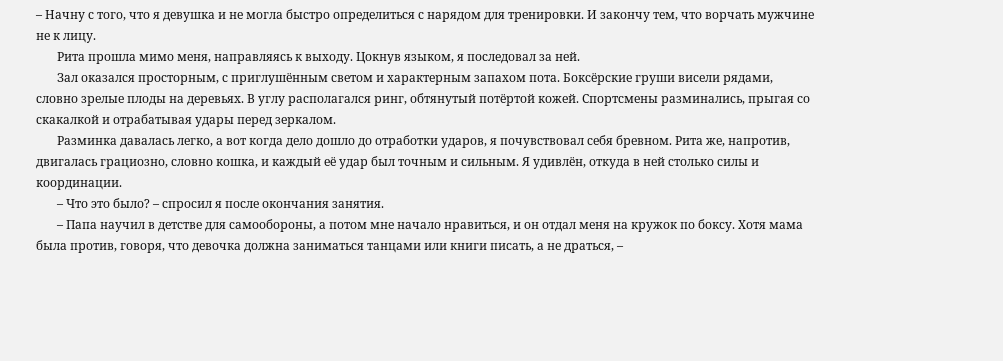– Начну с того, что я девушка и не могла быстро определиться с нарядом для тренировки. И закончу тем, что ворчать мужчине не к лицу.
       Рита прошла мимо меня, направляясь к выходу. Цокнув языком, я последовал за ней.
       Зал оказался просторным, с приглушённым светом и характерным запахом пота. Боксёрские груши висели рядами, словно зрелые плоды на деревьях. В углу располагался ринг, обтянутый потёртой кожей. Спортсмены разминались, прыгая со скакалкой и отрабатывая удары перед зеркалом.
       Разминка давалась легко, а вот когда дело дошло до отработки ударов, я почувствовал себя бревном. Рита же, напротив, двигалась грациозно, словно кошка, и каждый её удар был точным и сильным. Я удивлён, откуда в ней столько силы и координации.
       – Что это было? – спросил я после окончания занятия.
       – Папа научил в детстве для самообороны, а потом мне начало нравиться, и он отдал меня на кружок по боксу. Хотя мама была против, говоря, что девочка должна заниматься танцами или книги писать, а не драться, –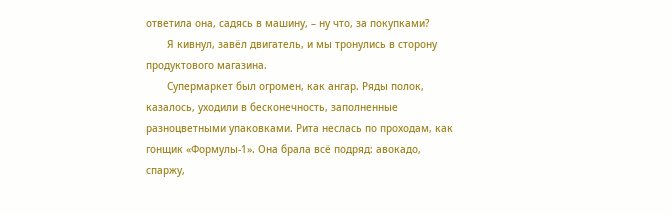ответила она, садясь в машину, – ну что, за покупками?
       Я кивнул, завёл двигатель, и мы тронулись в сторону продуктового магазина.
       Супермаркет был огромен, как ангар. Ряды полок, казалось, уходили в бесконечность, заполненные разноцветными упаковками. Рита неслась по проходам, как гонщик «Формулы-1». Она брала всё подряд: авокадо, спаржу,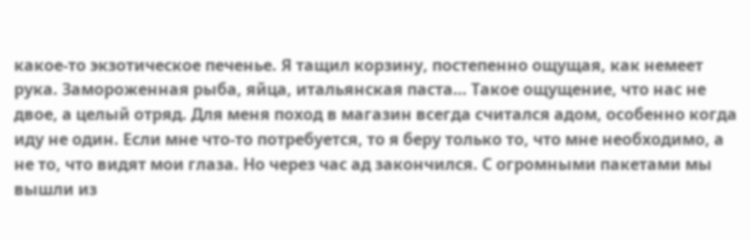какое-то экзотическое печенье. Я тащил корзину, постепенно ощущая, как немеет рука. Замороженная рыба, яйца, итальянская паста… Такое ощущение, что нас не двое, а целый отряд. Для меня поход в магазин всегда считался адом, особенно когда иду не один. Если мне что-то потребуется, то я беру только то, что мне необходимо, а не то, что видят мои глаза. Но через час ад закончился. С огромными пакетами мы вышли из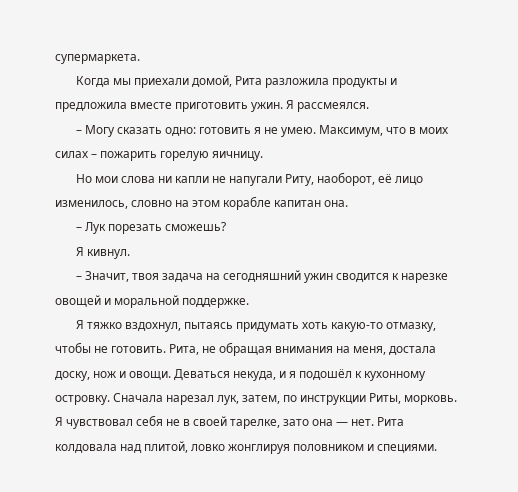супермаркета.
       Когда мы приехали домой, Рита разложила продукты и предложила вместе приготовить ужин. Я рассмеялся.
       – Могу сказать одно: готовить я не умею. Максимум, что в моих силах – пожарить горелую яичницу.
       Но мои слова ни капли не напугали Риту, наоборот, её лицо изменилось, словно на этом корабле капитан она.
       – Лук порезать сможешь?
       Я кивнул.
       – Значит, твоя задача на сегодняшний ужин сводится к нарезке овощей и моральной поддержке.
       Я тяжко вздохнул, пытаясь придумать хоть какую-то отмазку, чтобы не готовить. Рита, не обращая внимания на меня, достала доску, нож и овощи. Деваться некуда, и я подошёл к кухонному островку. Сначала нарезал лук, затем, по инструкции Риты, морковь. Я чувствовал себя не в своей тарелке, зато она — нет. Рита колдовала над плитой, ловко жонглируя половником и специями.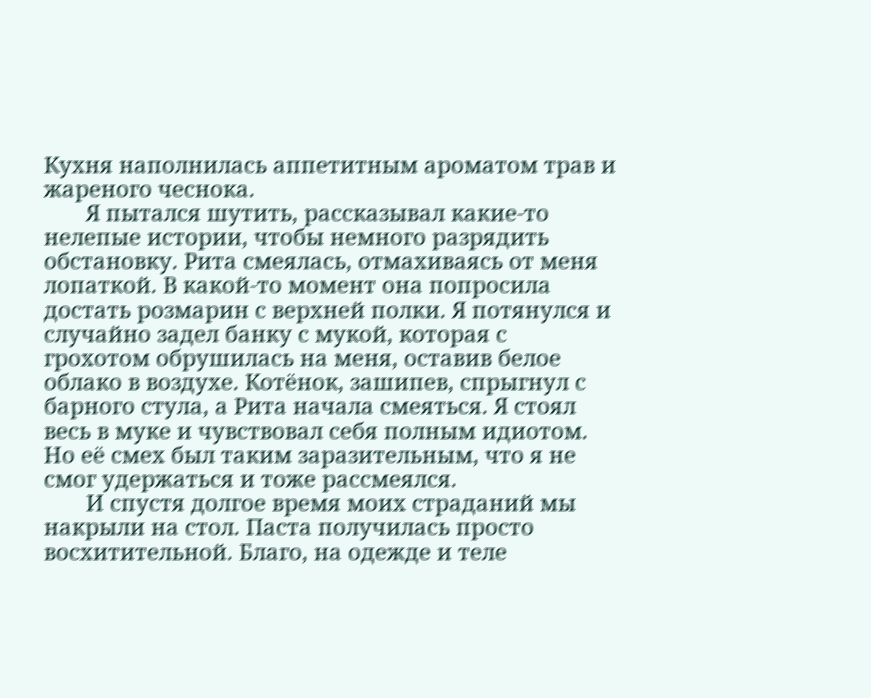Кухня наполнилась аппетитным ароматом трав и жареного чеснока.
       Я пытался шутить, рассказывал какие-то нелепые истории, чтобы немного разрядить обстановку. Рита смеялась, отмахиваясь от меня лопаткой. В какой-то момент она попросила достать розмарин с верхней полки. Я потянулся и случайно задел банку с мукой, которая с грохотом обрушилась на меня, оставив белое облако в воздухе. Котёнок, зашипев, спрыгнул с барного стула, а Рита начала смеяться. Я стоял весь в муке и чувствовал себя полным идиотом. Но её смех был таким заразительным, что я не смог удержаться и тоже рассмеялся.
       И спустя долгое время моих страданий мы накрыли на стол. Паста получилась просто восхитительной. Благо, на одежде и теле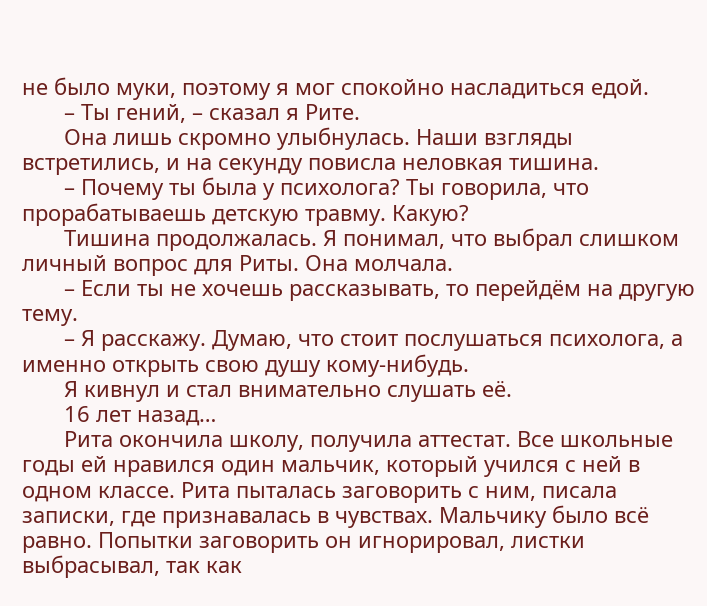не было муки, поэтому я мог спокойно насладиться едой.
       – Ты гений, – сказал я Рите.
       Она лишь скромно улыбнулась. Наши взгляды встретились, и на секунду повисла неловкая тишина.
       – Почему ты была у психолога? Ты говорила, что прорабатываешь детскую травму. Какую?
       Тишина продолжалась. Я понимал, что выбрал слишком личный вопрос для Риты. Она молчала.
       – Если ты не хочешь рассказывать, то перейдём на другую тему.
       – Я расскажу. Думаю, что стоит послушаться психолога, а именно открыть свою душу кому-нибудь.
       Я кивнул и стал внимательно слушать её.
       16 лет назад…
       Рита окончила школу, получила аттестат. Все школьные годы ей нравился один мальчик, который учился с ней в одном классе. Рита пыталась заговорить с ним, писала записки, где признавалась в чувствах. Мальчику было всё равно. Попытки заговорить он игнорировал, листки выбрасывал, так как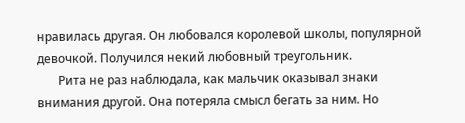нравилась другая. Он любовался королевой школы, популярной девочкой. Получился некий любовный треугольник.
       Рита не раз наблюдала, как мальчик оказывал знаки внимания другой. Она потеряла смысл бегать за ним. Но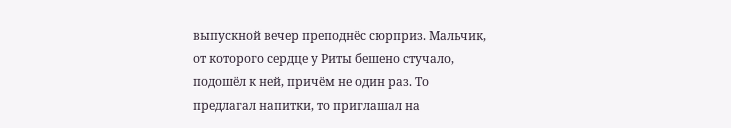выпускной вечер преподнёс сюрприз. Мальчик, от которого сердце у Риты бешено стучало, подошёл к ней, причём не один раз. То предлагал напитки, то приглашал на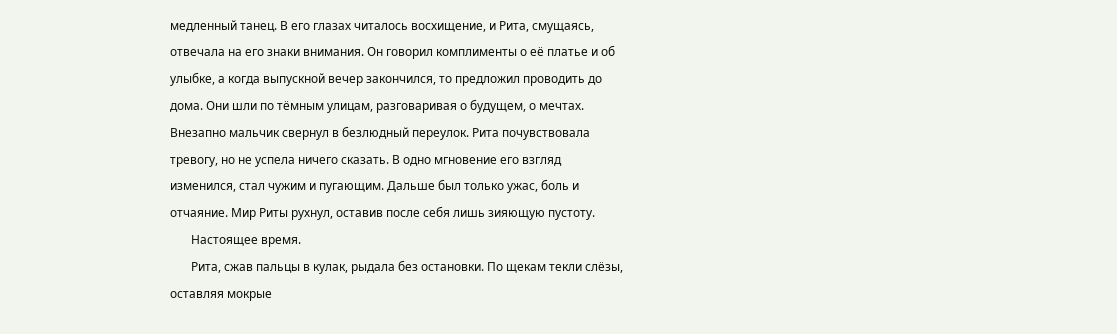медленный танец. В его глазах читалось восхищение, и Рита, смущаясь, отвечала на его знаки внимания. Он говорил комплименты о её платье и об улыбке, а когда выпускной вечер закончился, то предложил проводить до дома. Они шли по тёмным улицам, разговаривая о будущем, о мечтах. Внезапно мальчик свернул в безлюдный переулок. Рита почувствовала тревогу, но не успела ничего сказать. В одно мгновение его взгляд изменился, стал чужим и пугающим. Дальше был только ужас, боль и отчаяние. Мир Риты рухнул, оставив после себя лишь зияющую пустоту.
       Настоящее время.
       Рита, сжав пальцы в кулак, рыдала без остановки. По щекам текли слёзы, оставляя мокрые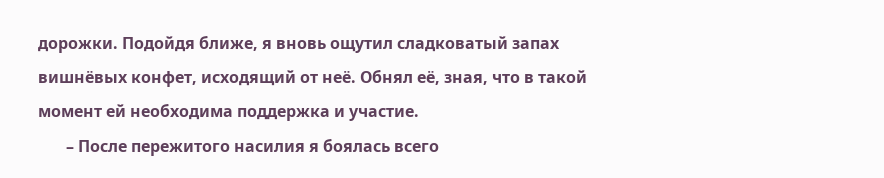дорожки. Подойдя ближе, я вновь ощутил сладковатый запах вишнёвых конфет, исходящий от неё. Обнял её, зная, что в такой момент ей необходима поддержка и участие.
       – После пережитого насилия я боялась всего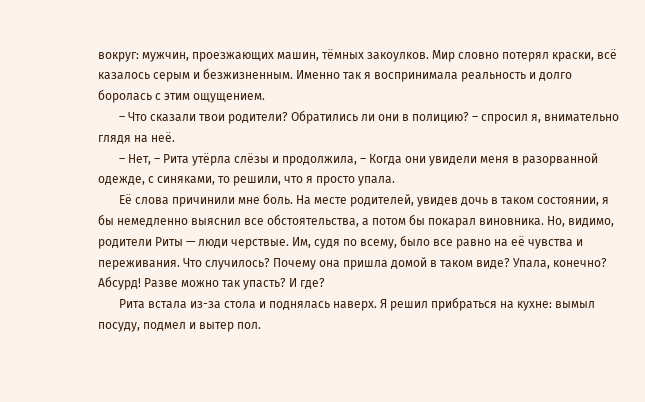вокруг: мужчин, проезжающих машин, тёмных закоулков. Мир словно потерял краски, всё казалось серым и безжизненным. Именно так я воспринимала реальность и долго боролась с этим ощущением.
       – Что сказали твои родители? Обратились ли они в полицию? – спросил я, внимательно глядя на неё.
       – Нет, – Рита утёрла слёзы и продолжила, – Когда они увидели меня в разорванной одежде, с синяками, то решили, что я просто упала.
       Её слова причинили мне боль. На месте родителей, увидев дочь в таком состоянии, я бы немедленно выяснил все обстоятельства, а потом бы покарал виновника. Но, видимо, родители Риты — люди черствые. Им, судя по всему, было все равно на её чувства и переживания. Что случилось? Почему она пришла домой в таком виде? Упала, конечно? Абсурд! Разве можно так упасть? И где?
       Рита встала из-за стола и поднялась наверх. Я решил прибраться на кухне: вымыл посуду, подмел и вытер пол.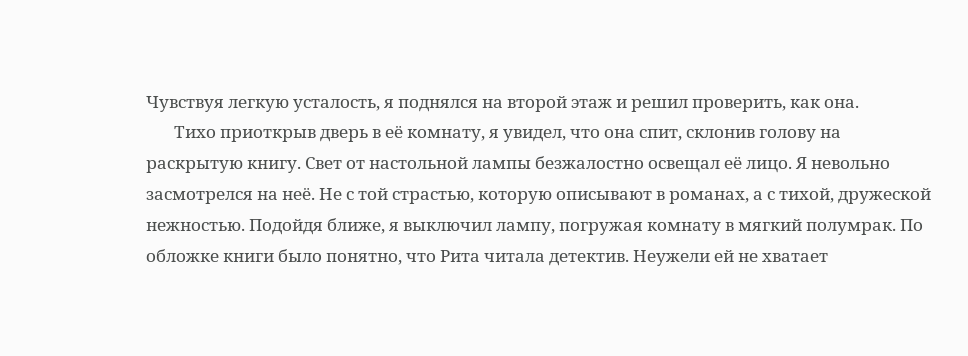Чувствуя легкую усталость, я поднялся на второй этаж и решил проверить, как она.
       Тихо приоткрыв дверь в её комнату, я увидел, что она спит, склонив голову на раскрытую книгу. Свет от настольной лампы безжалостно освещал её лицо. Я невольно засмотрелся на неё. Не с той страстью, которую описывают в романах, а с тихой, дружеской нежностью. Подойдя ближе, я выключил лампу, погружая комнату в мягкий полумрак. По обложке книги было понятно, что Рита читала детектив. Неужели ей не хватает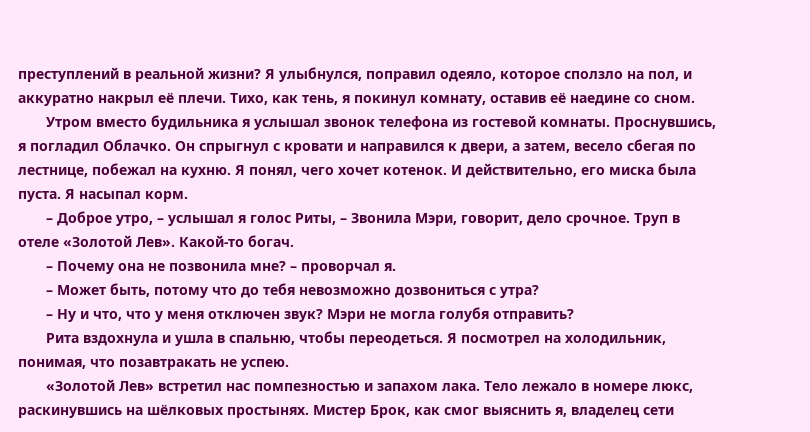преступлений в реальной жизни? Я улыбнулся, поправил одеяло, которое сползло на пол, и аккуратно накрыл её плечи. Тихо, как тень, я покинул комнату, оставив её наедине со сном.
       Утром вместо будильника я услышал звонок телефона из гостевой комнаты. Проснувшись, я погладил Облачко. Он спрыгнул с кровати и направился к двери, а затем, весело сбегая по лестнице, побежал на кухню. Я понял, чего хочет котенок. И действительно, его миска была пуста. Я насыпал корм.
       – Доброе утро, – услышал я голос Риты, – Звонила Мэри, говорит, дело срочное. Труп в отеле «Золотой Лев». Какой-то богач.
       – Почему она не позвонила мне? – проворчал я.
       – Может быть, потому что до тебя невозможно дозвониться с утра?
       – Ну и что, что у меня отключен звук? Мэри не могла голубя отправить?
       Рита вздохнула и ушла в спальню, чтобы переодеться. Я посмотрел на холодильник, понимая, что позавтракать не успею.
       «Золотой Лев» встретил нас помпезностью и запахом лака. Тело лежало в номере люкс, раскинувшись на шёлковых простынях. Мистер Брок, как смог выяснить я, владелец сети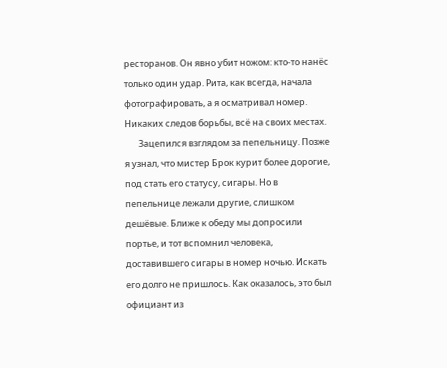ресторанов. Он явно убит ножом: кто-то нанёс только один удар. Рита, как всегда, начала фотографировать, а я осматривал номер. Никаких следов борьбы, всё на своих местах.
       Зацепился взглядом за пепельницу. Позже я узнал, что мистер Брок курит более дорогие, под стать его статусу, сигары. Но в пепельнице лежали другие, слишком дешёвые. Ближе к обеду мы допросили портье, и тот вспомнил человека, доставившего сигары в номер ночью. Искать его долго не пришлось. Как оказалось, это был официант из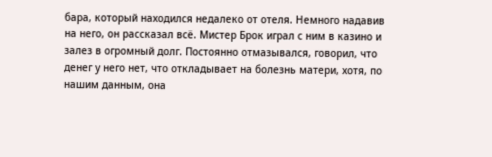бара, который находился недалеко от отеля. Немного надавив на него, он рассказал всё. Мистер Брок играл с ним в казино и залез в огромный долг. Постоянно отмазывался, говорил, что денег у него нет, что откладывает на болезнь матери, хотя, по нашим данным, она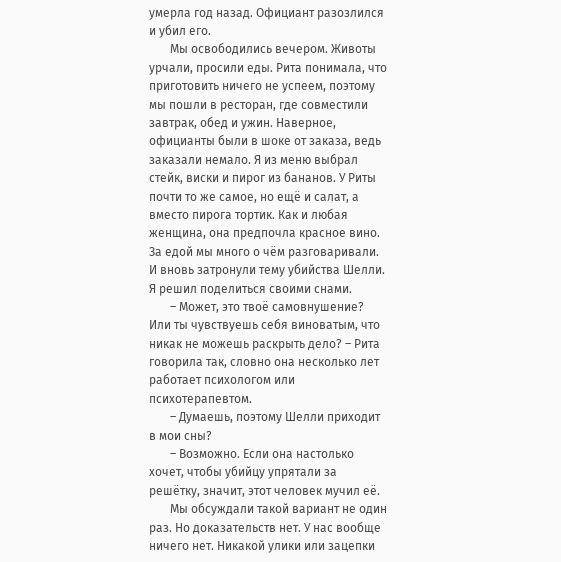умерла год назад. Официант разозлился и убил его.
       Мы освободились вечером. Животы урчали, просили еды. Рита понимала, что приготовить ничего не успеем, поэтому мы пошли в ресторан, где совместили завтрак, обед и ужин. Наверное, официанты были в шоке от заказа, ведь заказали немало. Я из меню выбрал стейк, виски и пирог из бананов. У Риты почти то же самое, но ещё и салат, а вместо пирога тортик. Как и любая женщина, она предпочла красное вино. За едой мы много о чём разговаривали. И вновь затронули тему убийства Шелли. Я решил поделиться своими снами.
       – Может, это твоё самовнушение? Или ты чувствуешь себя виноватым, что никак не можешь раскрыть дело? – Рита говорила так, словно она несколько лет работает психологом или психотерапевтом.
       – Думаешь, поэтому Шелли приходит в мои сны?
       – Возможно. Если она настолько хочет, чтобы убийцу упрятали за решётку, значит, этот человек мучил её.
       Мы обсуждали такой вариант не один раз. Но доказательств нет. У нас вообще ничего нет. Никакой улики или зацепки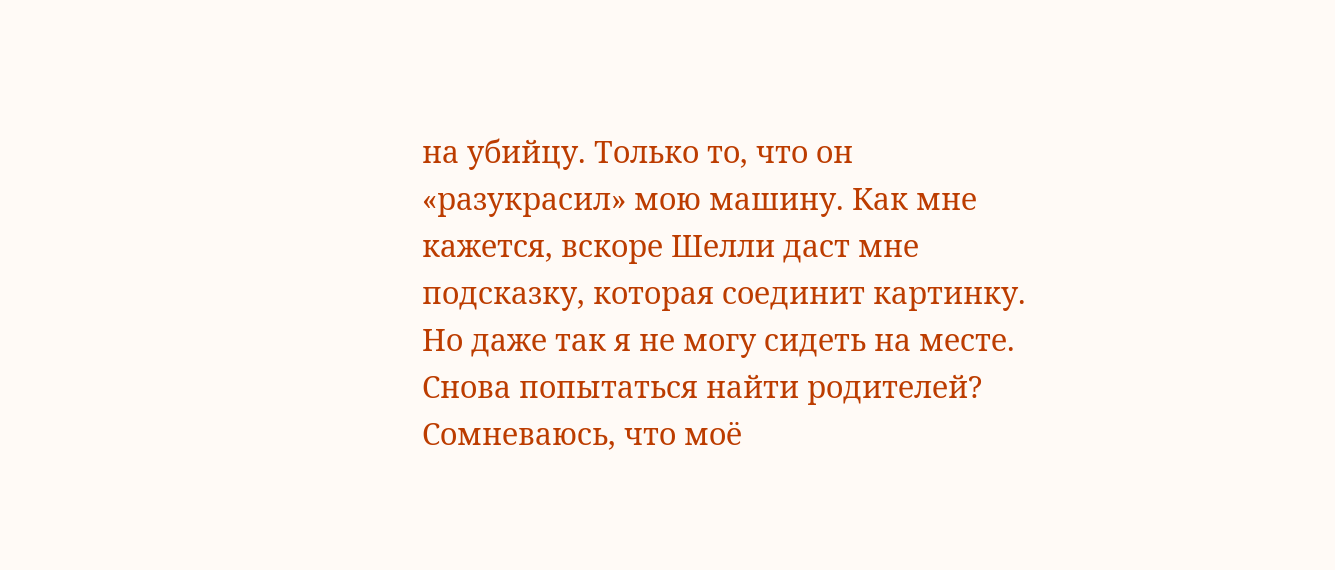на убийцу. Только то, что он «разукрасил» мою машину. Как мне кажется, вскоре Шелли даст мне подсказку, которая соединит картинку. Но даже так я не могу сидеть на месте. Снова попытаться найти родителей? Сомневаюсь, что моё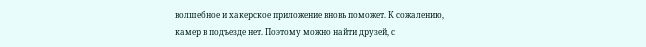волшебное и хакерское приложение вновь поможет. К сожалению, камер в подъезде нет. Поэтому можно найти друзей, с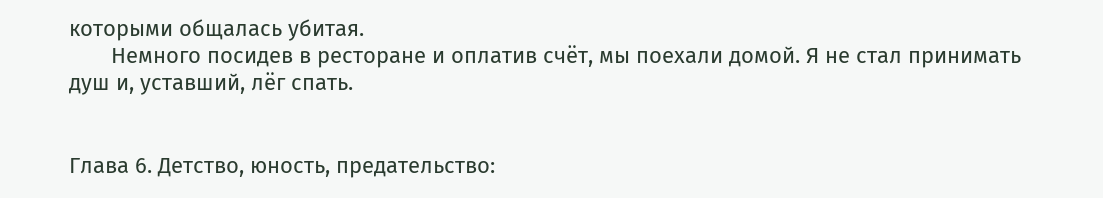которыми общалась убитая.
       Немного посидев в ресторане и оплатив счёт, мы поехали домой. Я не стал принимать душ и, уставший, лёг спать.


Глава 6. Детство, юность, предательство: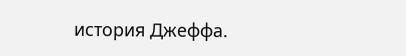история Джеффа.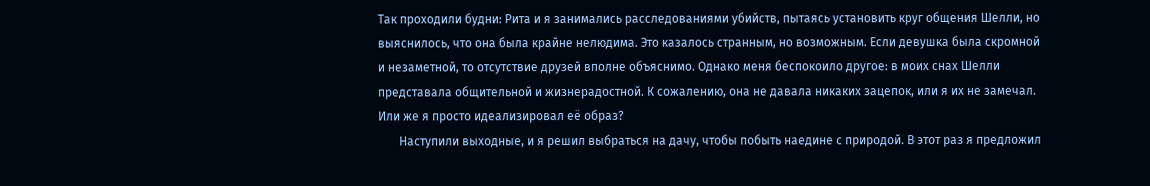Так проходили будни: Рита и я занимались расследованиями убийств, пытаясь установить круг общения Шелли, но выяснилось, что она была крайне нелюдима. Это казалось странным, но возможным. Если девушка была скромной и незаметной, то отсутствие друзей вполне объяснимо. Однако меня беспокоило другое: в моих снах Шелли представала общительной и жизнерадостной. К сожалению, она не давала никаких зацепок, или я их не замечал. Или же я просто идеализировал её образ?
       Наступили выходные, и я решил выбраться на дачу, чтобы побыть наедине с природой. В этот раз я предложил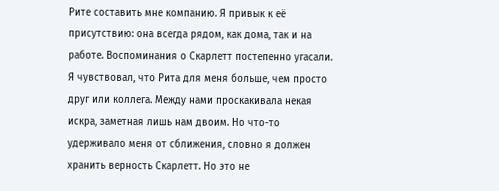Рите составить мне компанию. Я привык к её присутствию: она всегда рядом, как дома, так и на работе. Воспоминания о Скарлетт постепенно угасали. Я чувствовал, что Рита для меня больше, чем просто друг или коллега. Между нами проскакивала некая искра, заметная лишь нам двоим. Но что-то удерживало меня от сближения, словно я должен хранить верность Скарлетт. Но это не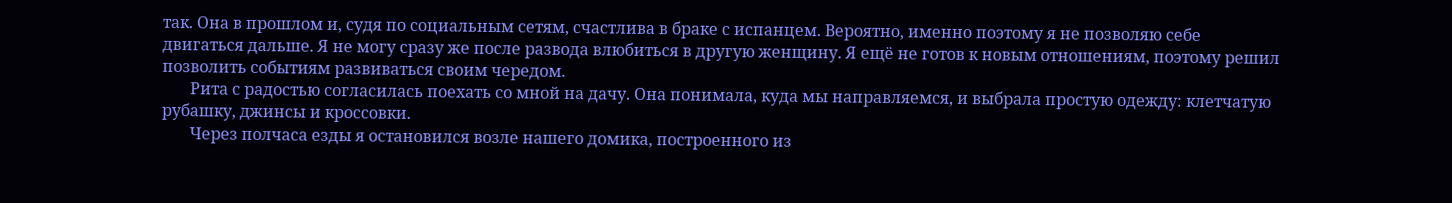так. Она в прошлом и, судя по социальным сетям, счастлива в браке с испанцем. Вероятно, именно поэтому я не позволяю себе двигаться дальше. Я не могу сразу же после развода влюбиться в другую женщину. Я ещё не готов к новым отношениям, поэтому решил позволить событиям развиваться своим чередом.
       Рита с радостью согласилась поехать со мной на дачу. Она понимала, куда мы направляемся, и выбрала простую одежду: клетчатую рубашку, джинсы и кроссовки.
       Через полчаса езды я остановился возле нашего домика, построенного из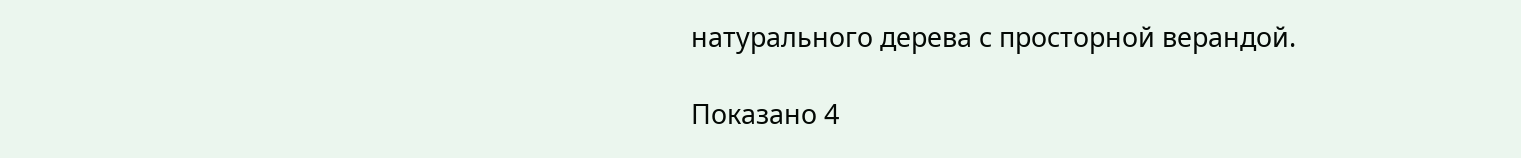натурального дерева с просторной верандой.

Показано 4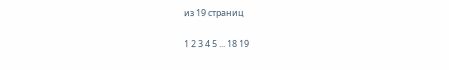из 19 страниц

1 2 3 4 5 ... 18 19